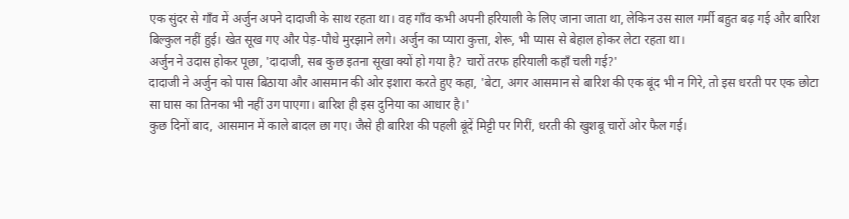एक सुंदर से गाँव में अर्जुन अपने दादाजी के साथ रहता था। वह गाँव कभी अपनी हरियाली के लिए जाना जाता था, लेकिन उस साल गर्मी बहुत बढ़ गई और बारिश बिल्कुल नहीं हुई। खेत सूख गए और पेड़-पौधे मुरझाने लगे। अर्जुन का प्यारा कुत्ता, शेरू, भी प्यास से बेहाल होकर लेटा रहता था।
अर्जुन ने उदास होकर पूछा, 'दादाजी, सब कुछ इतना सूखा क्यों हो गया है? चारों तरफ हरियाली कहाँ चली गई?'
दादाजी ने अर्जुन को पास बिठाया और आसमान की ओर इशारा करते हुए कहा, 'बेटा, अगर आसमान से बारिश की एक बूंद भी न गिरे, तो इस धरती पर एक छोटा सा घास का तिनका भी नहीं उग पाएगा। बारिश ही इस दुनिया का आधार है।'
कुछ दिनों बाद, आसमान में काले बादल छा गए। जैसे ही बारिश की पहली बूंदें मिट्टी पर गिरीं, धरती की खुशबू चारों ओर फैल गई।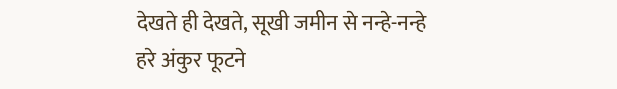देखते ही देखते, सूखी जमीन से नन्हे-नन्हे हरे अंकुर फूटने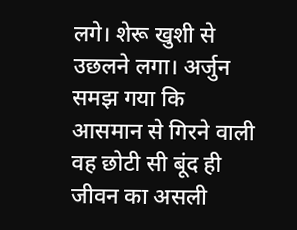लगे। शेरू खुशी से उछलने लगा। अर्जुन समझ गया कि आसमान से गिरने वाली वह छोटी सी बूंद ही जीवन का असली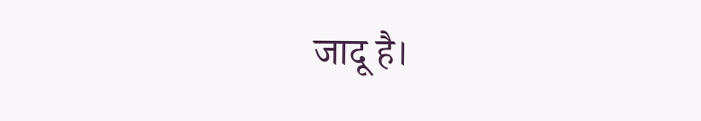जादू है।